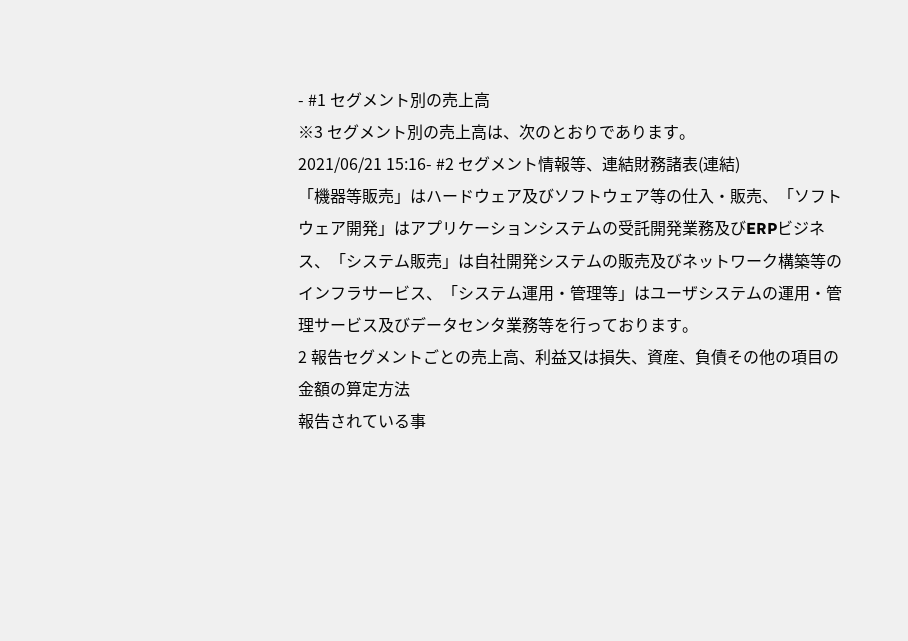- #1 セグメント別の売上高
※3 セグメント別の売上高は、次のとおりであります。
2021/06/21 15:16- #2 セグメント情報等、連結財務諸表(連結)
「機器等販売」はハードウェア及びソフトウェア等の仕入・販売、「ソフトウェア開発」はアプリケーションシステムの受託開発業務及びERPビジネス、「システム販売」は自社開発システムの販売及びネットワーク構築等のインフラサービス、「システム運用・管理等」はユーザシステムの運用・管理サービス及びデータセンタ業務等を行っております。
2 報告セグメントごとの売上高、利益又は損失、資産、負債その他の項目の金額の算定方法
報告されている事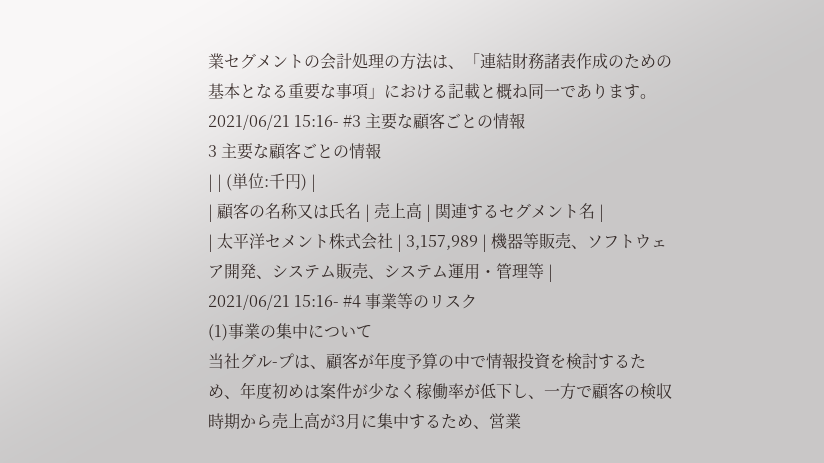業セグメントの会計処理の方法は、「連結財務諸表作成のための基本となる重要な事項」における記載と概ね同一であります。
2021/06/21 15:16- #3 主要な顧客ごとの情報
3 主要な顧客ごとの情報
| | (単位:千円) |
| 顧客の名称又は氏名 | 売上高 | 関連するセグメント名 |
| 太平洋セメント株式会社 | 3,157,989 | 機器等販売、ソフトウェア開発、システム販売、システム運用・管理等 |
2021/06/21 15:16- #4 事業等のリスク
(1)事業の集中について
当社グル-プは、顧客が年度予算の中で情報投資を検討するため、年度初めは案件が少なく稼働率が低下し、一方で顧客の検収時期から売上高が3月に集中するため、営業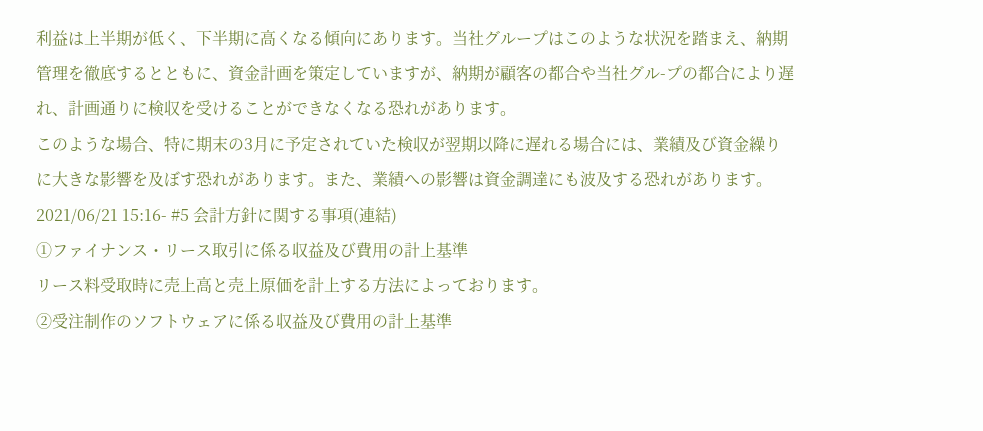利益は上半期が低く、下半期に高くなる傾向にあります。当社グループはこのような状況を踏まえ、納期管理を徹底するとともに、資金計画を策定していますが、納期が顧客の都合や当社グル-プの都合により遅れ、計画通りに検収を受けることができなくなる恐れがあります。
このような場合、特に期末の3月に予定されていた検収が翌期以降に遅れる場合には、業績及び資金繰りに大きな影響を及ぼす恐れがあります。また、業績への影響は資金調達にも波及する恐れがあります。
2021/06/21 15:16- #5 会計方針に関する事項(連結)
①ファイナンス・リース取引に係る収益及び費用の計上基準
リース料受取時に売上高と売上原価を計上する方法によっております。
②受注制作のソフトウェアに係る収益及び費用の計上基準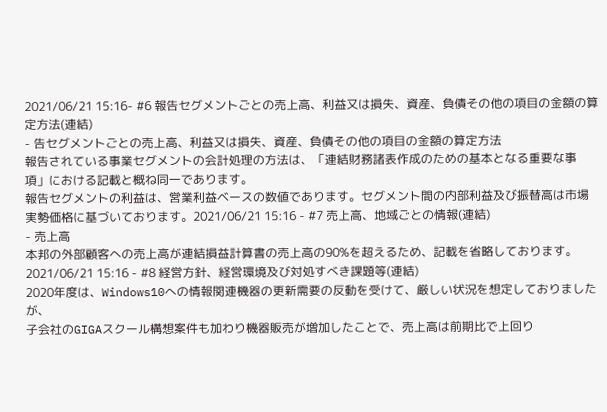2021/06/21 15:16- #6 報告セグメントごとの売上高、利益又は損失、資産、負債その他の項目の金額の算定方法(連結)
- 告セグメントごとの売上高、利益又は損失、資産、負債その他の項目の金額の算定方法
報告されている事業セグメントの会計処理の方法は、「連結財務諸表作成のための基本となる重要な事項」における記載と概ね同一であります。
報告セグメントの利益は、営業利益ベースの数値であります。セグメント間の内部利益及び振替高は市場実勢価格に基づいております。2021/06/21 15:16 - #7 売上高、地域ごとの情報(連結)
- 売上高
本邦の外部顧客への売上高が連結損益計算書の売上高の90%を超えるため、記載を省略しております。2021/06/21 15:16 - #8 経営方針、経営環境及び対処すべき課題等(連結)
2020年度は、Windows10への情報関連機器の更新需要の反動を受けて、厳しい状況を想定しておりましたが、
子会社のGIGAスクール構想案件も加わり機器販売が増加したことで、売上高は前期比で上回り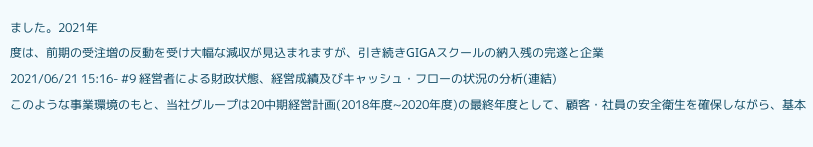ました。2021年
度は、前期の受注増の反動を受け大幅な減収が見込まれますが、引き続きGIGAスクールの納入残の完遂と企業
2021/06/21 15:16- #9 経営者による財政状態、経営成績及びキャッシュ・フローの状況の分析(連結)
このような事業環境のもと、当社グループは20中期経営計画(2018年度~2020年度)の最終年度として、顧客・社員の安全衛生を確保しながら、基本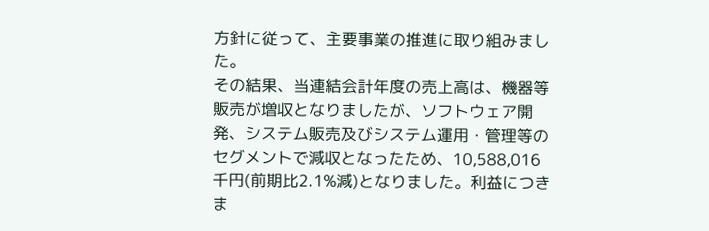方針に従って、主要事業の推進に取り組みました。
その結果、当連結会計年度の売上高は、機器等販売が増収となりましたが、ソフトウェア開発、システム販売及びシステム運用・管理等のセグメントで減収となったため、10,588,016千円(前期比2.1%減)となりました。利益につきま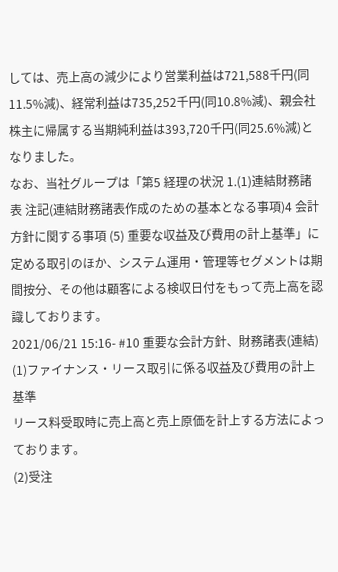しては、売上高の減少により営業利益は721,588千円(同11.5%減)、経常利益は735,252千円(同10.8%減)、親会社株主に帰属する当期純利益は393,720千円(同25.6%減)となりました。
なお、当社グループは「第5 経理の状況 1.(1)連結財務諸表 注記(連結財務諸表作成のための基本となる事項)4 会計方針に関する事項 (5) 重要な収益及び費用の計上基準」に定める取引のほか、システム運用・管理等セグメントは期間按分、その他は顧客による検収日付をもって売上高を認識しております。
2021/06/21 15:16- #10 重要な会計方針、財務諸表(連結)
(1)ファイナンス・リース取引に係る収益及び費用の計上基準
リース料受取時に売上高と売上原価を計上する方法によっております。
(2)受注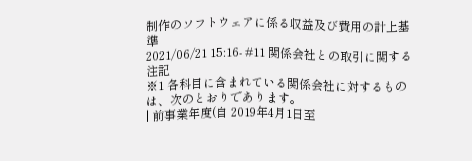制作のソフトウェアに係る収益及び費用の計上基準
2021/06/21 15:16- #11 関係会社との取引に関する注記
※1 各科目に含まれている関係会社に対するものは、次のとおりであります。
| 前事業年度(自 2019年4月1日至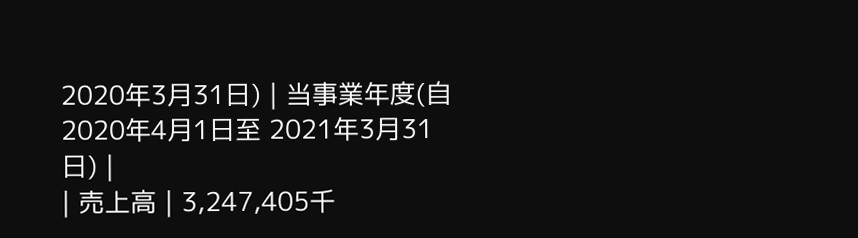2020年3月31日) | 当事業年度(自 2020年4月1日至 2021年3月31日) |
| 売上高 | 3,247,405千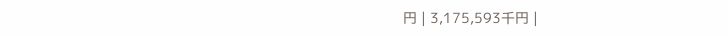円 | 3,175,593千円 |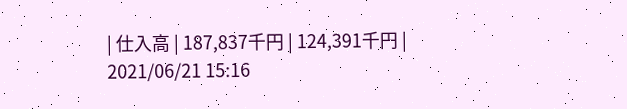| 仕入高 | 187,837千円 | 124,391千円 |
2021/06/21 15:16